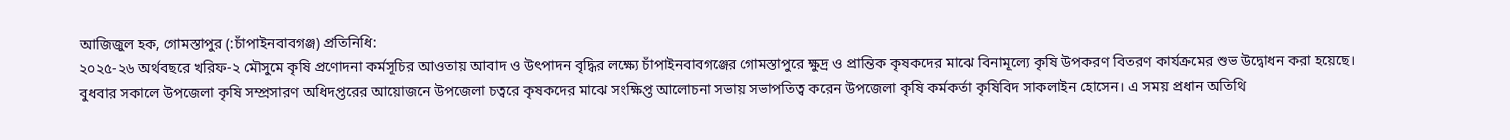আজিজুল হক, গোমস্তাপুর (:চাঁপাইনবাবগঞ্জ) প্রতিনিধি:
২০২৫-২৬ অর্থবছরে খরিফ-২ মৌসুমে কৃষি প্রণোদনা কর্মসূচির আওতায় আবাদ ও উৎপাদন বৃদ্ধির লক্ষ্যে চাঁপাইনবাবগঞ্জের গোমস্তাপুরে ক্ষুদ্র ও প্রান্তিক কৃষকদের মাঝে বিনামূল্যে কৃষি উপকরণ বিতরণ কার্যক্রমের শুভ উদ্বোধন করা হয়েছে।
বুধবার সকালে উপজেলা কৃষি সম্প্রসারণ অধিদপ্তরের আয়োজনে উপজেলা চত্বরে কৃষকদের মাঝে সংক্ষিপ্ত আলোচনা সভায় সভাপতিত্ব করেন উপজেলা কৃষি কর্মকর্তা কৃষিবিদ সাকলাইন হোসেন। এ সময় প্রধান অতিথি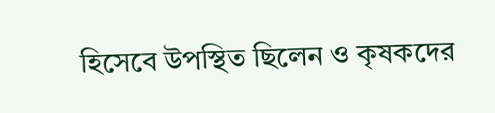হিসেবে উপস্থিত ছিলেন ও কৃষকদের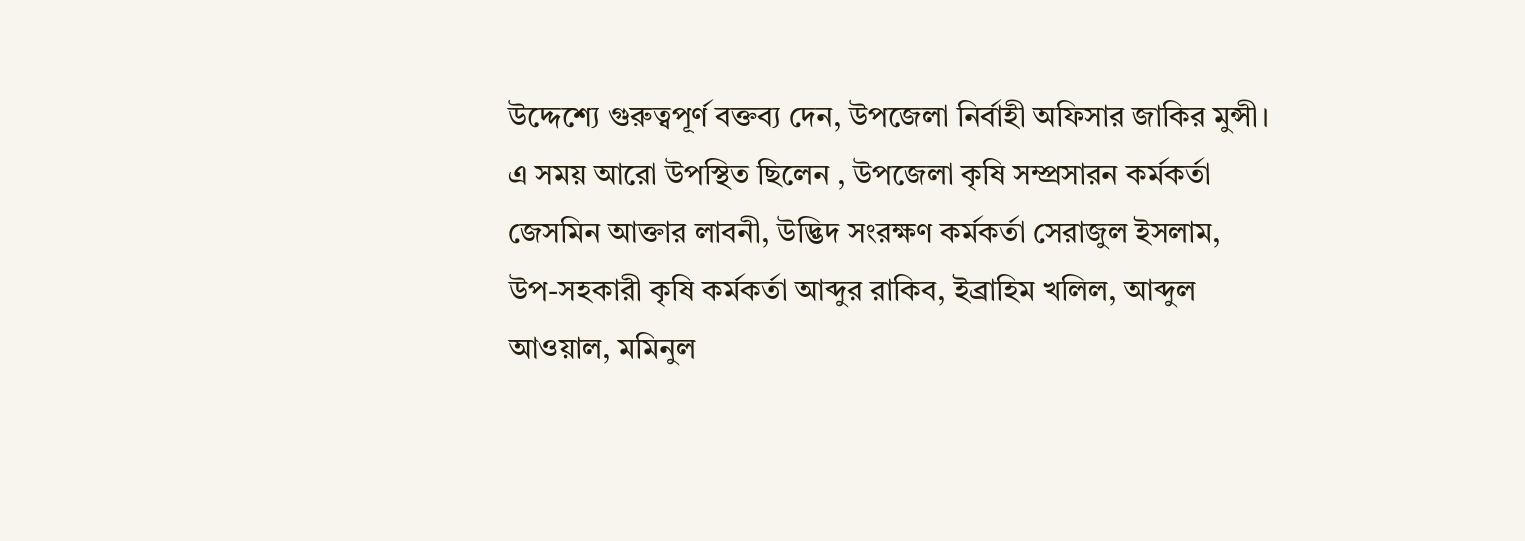উদ্দেশ্যে গুরুত্বপূর্ণ বক্তব্য দেন, উপজেলা নির্বাহী অফিসার জাকির মুন্সী।
এ সময় আরো উপস্থিত ছিলেন , উপজেলা কৃষি সম্প্রসারন কর্মকর্তা জেসমিন আক্তার লাবনী, উদ্ভিদ সংরক্ষণ কর্মকর্তা সেরাজুল ইসলাম, উপ-সহকারী কৃষি কর্মকর্তা আব্দুর রাকিব, ইব্রাহিম খলিল, আব্দুল আওয়াল, মমিনুল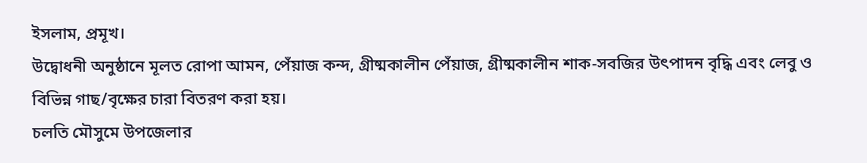ইসলাম, প্রমূখ।
উদ্বোধনী অনুষ্ঠানে মূলত রোপা আমন, পেঁয়াজ কন্দ, গ্রীষ্মকালীন পেঁয়াজ, গ্রীষ্মকালীন শাক-সবজির উৎপাদন বৃদ্ধি এবং লেবু ও বিভিন্ন গাছ/বৃক্ষের চারা বিতরণ করা হয়।
চলতি মৌসুমে উপজেলার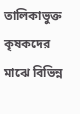তালিকাভুক্ত কৃষকদের মাঝে বিভিন্ন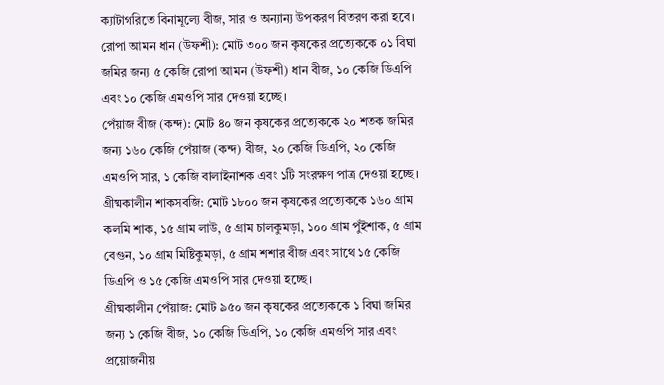ক্যাটাগরিতে বিনামূল্যে বীজ, সার ও অন্যান্য উপকরণ বিতরণ করা হবে।
রোপা আমন ধান (উফশী): মোট ৩০০ জন কৃষকের প্রত্যেককে ০১ বিঘা জমির জন্য ৫ কেজি রোপা আমন (উফশী) ধান বীজ, ১০ কেজি ডিএপি এবং ১০ কেজি এমওপি সার দেওয়া হচ্ছে।
পেঁয়াজ বীজ (কন্দ): মোট ৪০ জন কৃষকের প্রত্যেককে ২০ শতক জমির জন্য ১৬০ কেজি পেঁয়াজ (কন্দ) বীজ, ২০ কেজি ডিএপি, ২০ কেজি এমওপি সার, ১ কেজি বালাইনাশক এবং ১টি সংরক্ষণ পাত্র দেওয়া হচ্ছে।
গ্রীষ্মকালীন শাকসবজি: মোট ১৮০০ জন কৃষকের প্রত্যেককে ১৬০ গ্রাম কলমি শাক, ১৫ গ্রাম লাউ, ৫ গ্রাম চালকুমড়া, ১০০ গ্রাম পুঁইশাক, ৫ গ্রাম বেগুন, ১০ গ্রাম মিষ্টিকুমড়া, ৫ গ্রাম শশার বীজ এবং সাথে ১৫ কেজি ডিএপি ও ১৫ কেজি এমওপি সার দেওয়া হচ্ছে।
গ্রীষ্মকালীন পেঁয়াজ: মোট ৯৫০ জন কৃষকের প্রত্যেককে ১ বিঘা জমির জন্য ১ কেজি বীজ, ১০ কেজি ডিএপি, ১০ কেজি এমওপি সার এবং প্রয়োজনীয়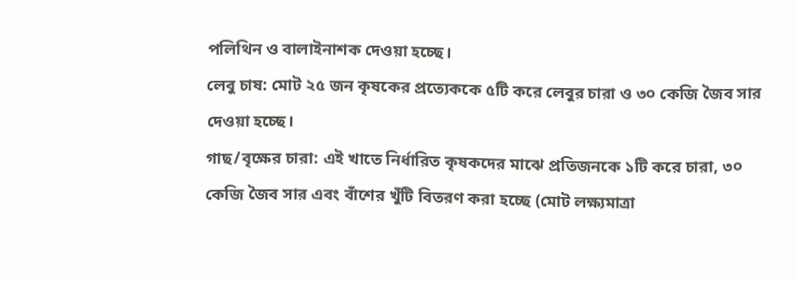পলিথিন ও বালাইনাশক দেওয়া হচ্ছে।
লেবু চাষ: মোট ২৫ জন কৃষকের প্রত্যেককে ৫টি করে লেবুর চারা ও ৩০ কেজি জৈব সার দেওয়া হচ্ছে।
গাছ/বৃক্ষের চারা: এই খাতে নির্ধারিত কৃষকদের মাঝে প্রতিজনকে ১টি করে চারা, ৩০ কেজি জৈব সার এবং বাঁশের খুঁটি বিতরণ করা হচ্ছে (মোট লক্ষ্যমাত্রা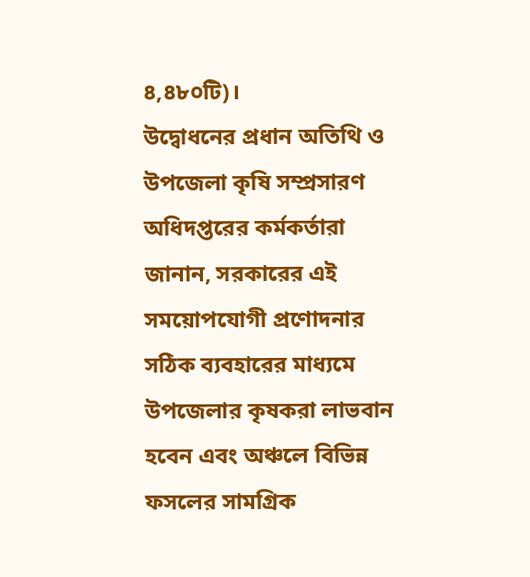৪,৪৮০টি)।
উদ্বোধনের প্রধান অতিথি ও উপজেলা কৃষি সম্প্রসারণ অধিদপ্তরের কর্মকর্তারা জানান, সরকারের এই সময়োপযোগী প্রণোদনার সঠিক ব্যবহারের মাধ্যমে উপজেলার কৃষকরা লাভবান হবেন এবং অঞ্চলে বিভিন্ন ফসলের সামগ্রিক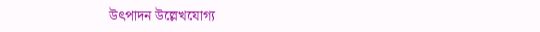উৎপাদন উল্লেখযোগ্য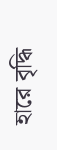হারে বৃদ্ধি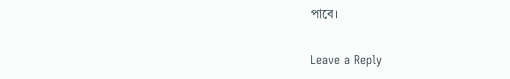পাবে।

Leave a Reply